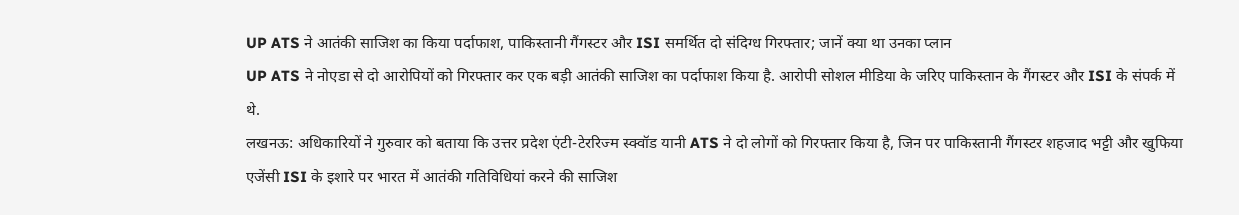UP ATS ने आतंकी साजिश का किया पर्दाफाश, पाकिस्तानी गैंगस्टर और ISI समर्थित दो संदिग्ध गिरफ्तार; जानें क्या था उनका प्लान
UP ATS ने नोएडा से दो आरोपियों को गिरफ्तार कर एक बड़ी आतंकी साजिश का पर्दाफाश किया है. आरोपी सोशल मीडिया के जरिए पाकिस्तान के गैंगस्टर और ISI के संपर्क में थे.
लखनऊ: अधिकारियों ने गुरुवार को बताया कि उत्तर प्रदेश एंटी-टेररिज्म स्क्वॉड यानी ATS ने दो लोगों को गिरफ्तार किया है, जिन पर पाकिस्तानी गैंगस्टर शहजाद भट्टी और खुफिया एजेंसी ISI के इशारे पर भारत में आतंकी गतिविधियां करने की साजिश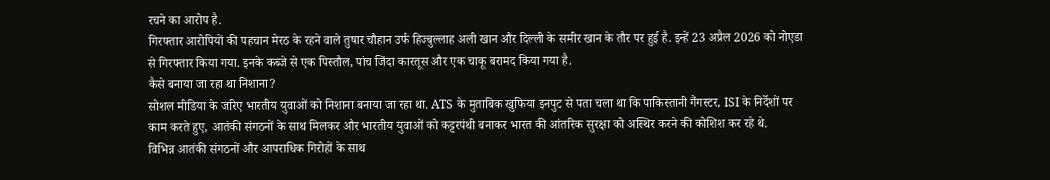रचने का आरोप है.
गिरफ्तार आरोपियों की पहचान मेरठ के रहने वाले तुषार चौहान उर्फ हिज्बुल्लाह अली खान और दिल्ली के समीर खान के तौर पर हुई है. इन्हें 23 अप्रैल 2026 को नोएडा से गिरफ्तार किया गया. इनके कब्जे से एक पिस्तौल, पांच जिंदा कारतूस और एक चाकू बरामद किया गया है.
कैसे बनाया जा रहा था निशाना?
सोशल मीडिया के जरिए भारतीय युवाओं को निशाना बनाया जा रहा था. ATS के मुताबिक खुफिया इनपुट से पता चला था कि पाकिस्तानी गैंगस्टर, ISI के निर्देशों पर काम करते हुए, आतंकी संगठनों के साथ मिलकर और भारतीय युवाओं को कट्टरपंथी बनाकर भारत की आंतरिक सुरक्षा को अस्थिर करने की कोशिश कर रहे थे.
विभिन्न आतंकी संगठनों और आपराधिक गिरोहों के साथ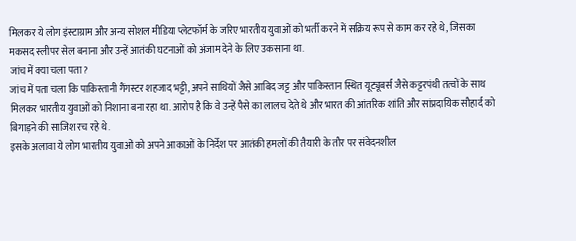मिलकर ये लोग इंस्टाग्राम और अन्य सोशल मीडिया प्लेटफॉर्म के जरिए भारतीय युवाओं को भर्ती करने में सक्रिय रूप से काम कर रहे थे, जिसका मकसद स्लीपर सेल बनाना और उन्हें आतंकी घटनाओं को अंजाम देने के लिए उकसाना था.
जांच में क्या चला पता?
जांच में पता चला कि पाकिस्तानी गैंगस्टर शहजाद भट्टी, अपने साथियों जैसे आबिद जट्ट और पाकिस्तान स्थित यूट्यूबर्स जैसे कट्टरपंथी तत्वों के साथ मिलकर भारतीय युवाओं को निशाना बना रहा था. आरोप है कि वे उन्हें पैसे का लालच देते थे और भारत की आंतरिक शांति और सांप्रदायिक सौहार्द को बिगाड़ने की साजिश रच रहे थे.
इसके अलावा ये लोग भारतीय युवाओं को अपने आकाओं के निर्देश पर आतंकी हमलों की तैयारी के तौर पर संवेदनशील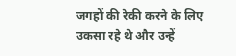जगहों की रेकी करने के लिए उकसा रहे थे और उन्हें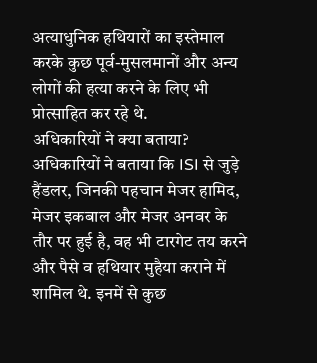अत्याधुनिक हथियारों का इस्तेमाल करके कुछ पूर्व-मुसलमानों और अन्य लोगों की हत्या करने के लिए भी प्रोत्साहित कर रहे थे.
अधिकारियों ने क्या बताया?
अधिकारियों ने बताया कि ISI से जुड़े हैंडलर, जिनकी पहचान मेजर हामिद, मेजर इकबाल और मेजर अनवर के तौर पर हुई है, वह भी टारगेट तय करने और पैसे व हथियार मुहैया कराने में शामिल थे. इनमें से कुछ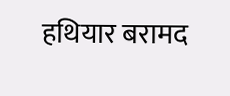हथियार बरामद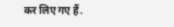कर लिए गए हैं.